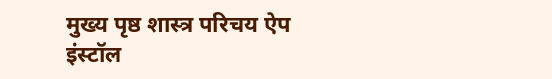मुख्य पृष्ठ शास्त्र परिचय ऐप इंस्टॉल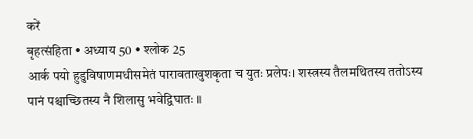करें
बृहत्संहिता • अध्याय 50 • श्लोक 25
आर्क पयो हुडुविषाणमधीसमेतं पारावताखुशकृता च युतः प्रलेपः। शस्त्रस्य तैलमथितस्य ततोऽस्य पानं पश्चाच्छितस्य नै शिलासु भवेद्विघातः ॥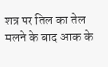शत्र पर तिल का तेल मलने के बाद आक के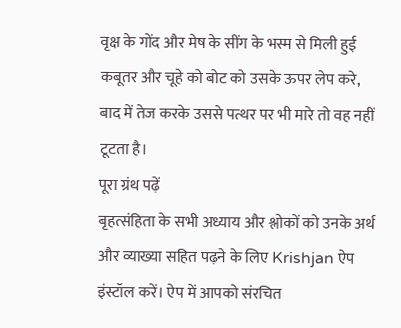वृक्ष के गोंद और मेष के सींग के भस्म से मिली हुई कबूतर और चूहे को बोट को उसके ऊपर लेप करे, बाद में तेज करके उससे पत्थर पर भी मारे तो वह नहीं टूटता है।
पूरा ग्रंथ पढ़ें
बृहत्संहिता के सभी अध्याय और श्लोकों को उनके अर्थ और व्याख्या सहित पढ़ने के लिए Krishjan ऐप इंस्टॉल करें। ऐप में आपको संरचित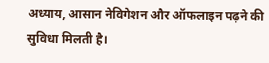अध्याय, आसान नेविगेशन और ऑफलाइन पढ़ने की सुविधा मिलती है।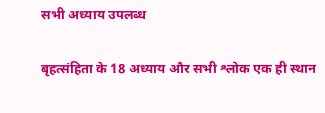सभी अध्याय उपलब्ध

बृहत्संहिता के 18 अध्याय और सभी श्लोक एक ही स्थान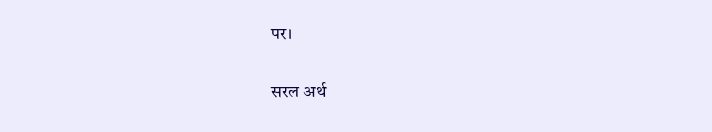पर।

सरल अर्थ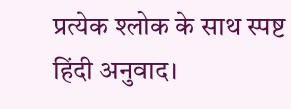प्रत्येक श्लोक के साथ स्पष्ट हिंदी अनुवाद।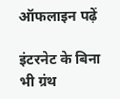ऑफलाइन पढ़ें

इंटरनेट के बिना भी ग्रंथ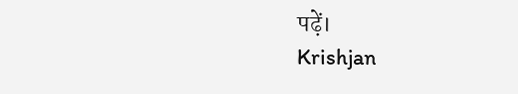पढ़ें।
Krishjan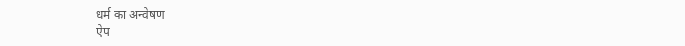धर्म का अन्वेषण
ऐप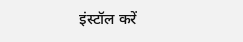इंस्टॉल करें